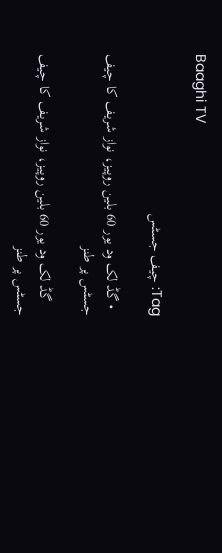Baaghi TV

Tag: چیف جسٹس

  • گڈ لک ود یور 60 بلین روپیز، نواز شریف کا چیف جسٹس پر طنز

    گڈ لک ود یور 60 بلین روپیز، نواز شریف کا چیف جسٹس پر طنز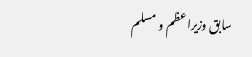سابق وزیراعظم و مسلم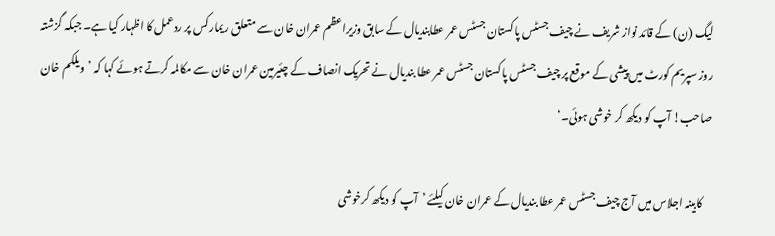لیگ (ن) کے قائد نواز شریف نے چیف جسٹس پاکستان جسٹس عمر عطابندیال کے سابق وزیراعظم عمران خان سے متعلق ریمارکس پر ردعمل کا اظہار کیا ہے۔ جبکہ گزشتہ روز سپریم کورٹ میں پیشی کے موقع پر چیف جسٹس پاکستان جسٹس عمر عطا بندیال نے تحریک انصاف کے چئیرمین عمران خان سے مکالمہ کرتے ہوئے کہا کہ ’ویلکم خان صاحب! آپ کو دیکھ کر خوشی ہوئی۔‘

    کابینہ اجلاس میں آج چیف جسٹس عمر عطا بندیال کے عمران خان کیلئے ’آپ کو دیکھ کرخوشی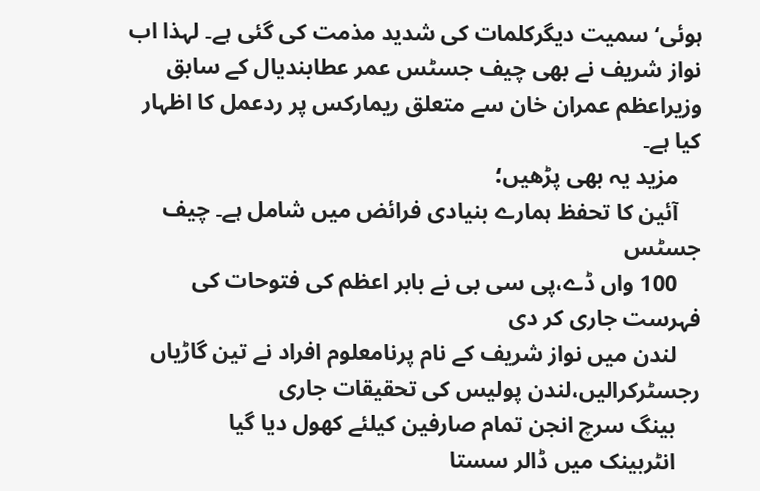ہوئی‘ سمیت دیگرکلمات کی شدید مذمت کی گئی ہے۔ لہذا اب نواز شریف نے بھی چیف جسٹس عمر عطابندیال کے سابق وزیراعظم عمران خان سے متعلق ریمارکس پر ردعمل کا اظہار کیا ہے۔
    مزید یہ بھی پڑھیں؛
    آئین کا تحفظ ہمارے بنیادی فرائض میں شامل ہے۔ چیف جسٹس
    100 واں ڈے،پی سی بی نے بابر اعظم کی فتوحات کی فہرست جاری کر دی
    لندن میں نواز شریف کے نام پرنامعلوم افراد نے تین گاڑیاں رجسٹرکرالیں،لندن پولیس کی تحقیقات جاری
    بینگ سرچ انجن تمام صارفین کیلئے کھول دیا گیا
    انٹربینک میں ڈالر سستا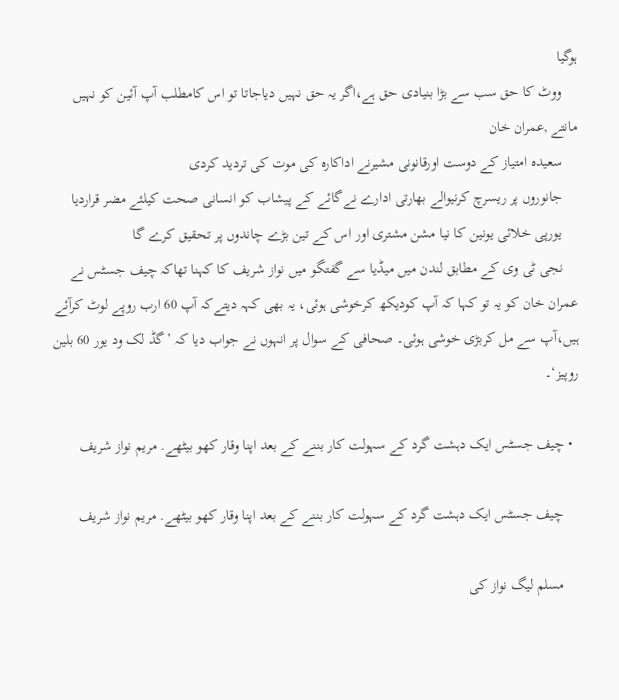ہوگیا
    ووٹ کا حق سب سے بڑا بنیادی حق ہے،اگر یہ حق نہیں دیاجاتا تو اس کامطلب آپ آئین کو نہیں مانتے ,عمران خان
    سعیدہ امتیاز کے دوست اورقانونی مشیرنے اداکارہ کی موت کی تردید کردی
    جانوروں پر ریسرچ کرنیوالے بھارتی ادارے نےگائے کے پیشاب کو انسانی صحت کیلئے مضر قراردیا
    یورپی خلائی یونین کا نیا مشن مشتری اور اس کے تین بڑے چاندوں پر تحقیق کرے گا
    نجی ٹی وی کے مطابق لندن میں میڈیا سے گفتگو میں نواز شریف کا کہنا تھاکہ چیف جسٹس نے عمران خان کو یہ تو کہا کہ آپ کودیکھ کرخوشی ہوئی، یہ بھی کہہ دیتےکہ آپ 60 ارب روپے لوٹ کرآئے ہیں،آپ سے مل کربڑی خوشی ہوئی۔ صحافی کے سوال پر انہوں نے جواب دیا کہ ’گڈ لک ود یور 60 بلین روپیز‘۔

  • چیف جسٹس ایک دہشت گرد کے سہولت کار بننے کے بعد اپنا وقار کھو بیٹھے. مریم نواز شریف

    چیف جسٹس ایک دہشت گرد کے سہولت کار بننے کے بعد اپنا وقار کھو بیٹھے. مریم نواز شریف

    مسلم لیگ نواز کی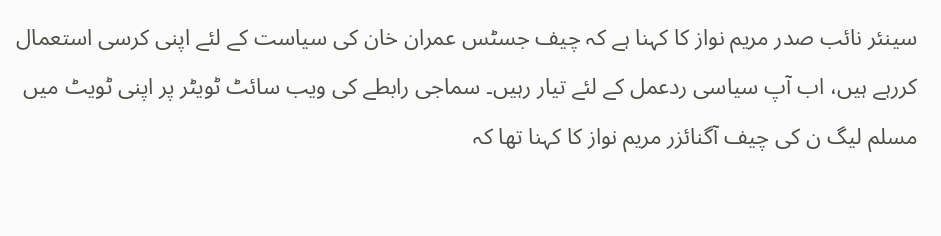سینئر نائب صدر مریم نواز کا کہنا ہے کہ چیف جسٹس عمران خان کی سیاست کے لئے اپنی کرسی استعمال کررہے ہیں، اب آپ سیاسی ردعمل کے لئے تیار رہیں۔ سماجی رابطے کی ویب سائٹ ٹویٹر پر اپنی ٹویٹ میں مسلم لیگ ن کی چیف آگنائزر مریم نواز کا کہنا تھا کہ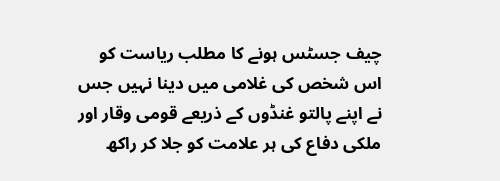چیف جسٹس ہونے کا مطلب ریاست کو اس شخص کی غلامی میں دینا نہیں جس نے اپنے پالتو غنڈوں کے ذریعے قومی وقار اور ملکی دفاع کی ہر علامت کو جلا کر راکھ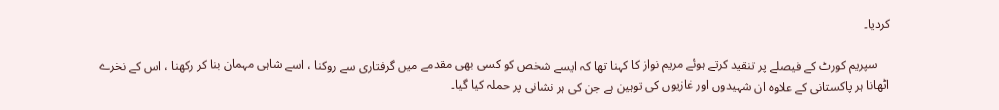کردیا۔

    سپریم کورٹ کے فیصلے پر تنقید کرتے ہوئے مریم نواز کا کہنا تھا کہ ایسے شخص کو کسی بھی مقدمے میں گرفتاری سے روکنا ، اسے شاہی مہمان بنا کر رکھنا ، اس کے نخرے اٹھانا ہر پاکستانی کے علاوہ ان شہیدوں اور غازیوں کی توہین ہے جن کی ہر نشانی پر حملہ کیا گیا۔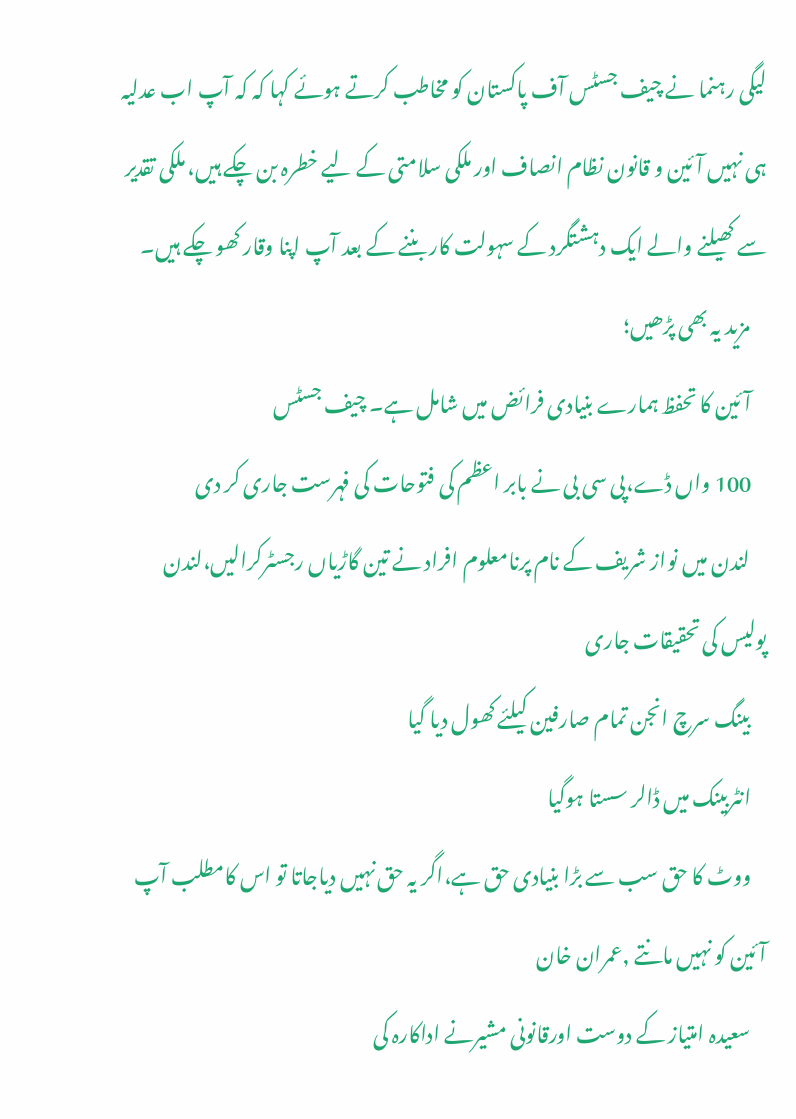لیگی رہنما نے چیف جسٹس آف پاکستان کو مخاطب کرتے ہوئے کہا کہ کہ آپ اب عدلیہ ہی نہیں آئین و قانون نظام انصاف اور ملکی سلامتی کے لیے خطرہ بن چکے ہیں، ملکی تقدیر سے کھیلنے والے ایک دہشتگرد کے سہولت کار بننے کے بعد آپ اپنا وقار کھو چکے ہیں۔
    مزید یہ بھی پڑھیں؛
    آئین کا تحفظ ہمارے بنیادی فرائض میں شامل ہے۔ چیف جسٹس
    100 واں ڈے،پی سی بی نے بابر اعظم کی فتوحات کی فہرست جاری کر دی
    لندن میں نواز شریف کے نام پرنامعلوم افراد نے تین گاڑیاں رجسٹرکرالیں،لندن پولیس کی تحقیقات جاری
    بینگ سرچ انجن تمام صارفین کیلئے کھول دیا گیا
    انٹربینک میں ڈالر سستا ہوگیا
    ووٹ کا حق سب سے بڑا بنیادی حق ہے،اگر یہ حق نہیں دیاجاتا تو اس کامطلب آپ آئین کو نہیں مانتے ,عمران خان
    سعیدہ امتیاز کے دوست اورقانونی مشیرنے اداکارہ کی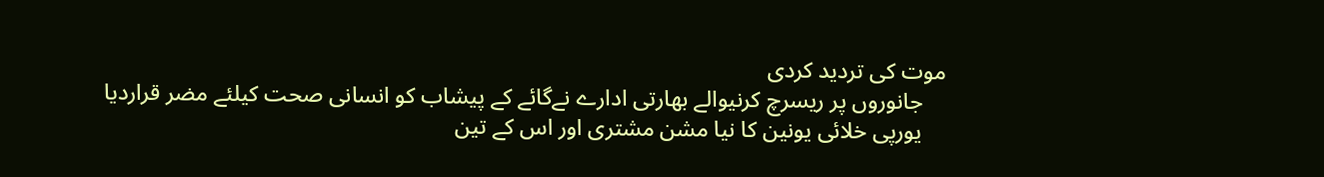موت کی تردید کردی
    جانوروں پر ریسرچ کرنیوالے بھارتی ادارے نےگائے کے پیشاب کو انسانی صحت کیلئے مضر قراردیا
    یورپی خلائی یونین کا نیا مشن مشتری اور اس کے تین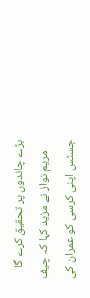بڑے چاندوں پر تحقیق کرے گا
    مریم نواز نے مزید کہا کہ چیف جسٹس اپنی کرسی کو عمران کی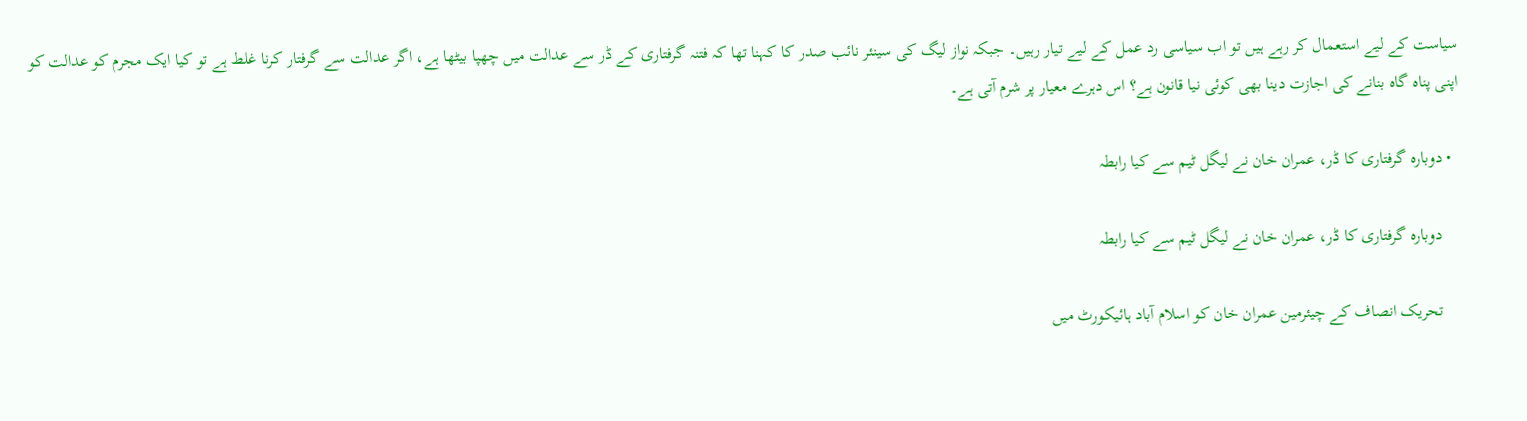سیاست کے لیے استعمال کر رہے ہیں تو اب سیاسی رد عمل کے لیے تیار رہیں۔ جبکہ نواز لیگ کی سینئر نائب صدر کا کہنا تھا کہ فتنہ گرفتاری کے ڈر سے عدالت میں چھپا بیٹھا ہے، اگر عدالت سے گرفتار کرنا غلط ہے تو کیا ایک مجرم کو عدالت کو اپنی پناہ گاہ بنانے کی اجازت دینا بھی کوئی نیا قانون ہے؟ اس دہرے معیار پر شرم آتی ہے۔

  • دوبارہ گرفتاری کا ڈر، عمران خان نے لیگل ٹیم سے کیا رابطہ

    دوبارہ گرفتاری کا ڈر، عمران خان نے لیگل ٹیم سے کیا رابطہ

    تحریک انصاف کے چیئرمین عمران خان کو اسلام آباد ہائیکورٹ میں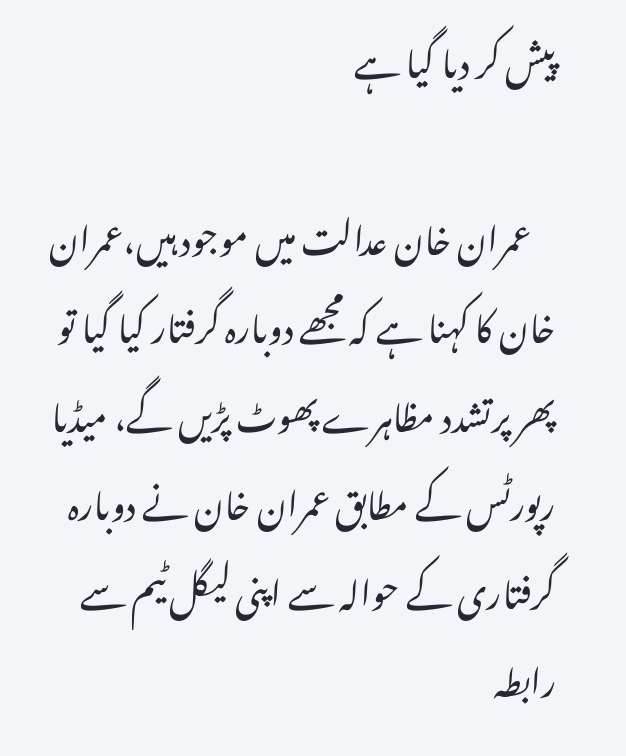پیش کر دیا گیا ہے

    عمران خان عدالت میں موجود ہیں،عمران خان کا کہنا ہے کہ مجھے دوبارہ گرفتار کیا گیا تو پھر پرتشدد مظاہرے پھوٹ پڑیں گے، میڈیا رپورٹس کے مطابق عمران خان نے دوبارہ گرفتاری کے حوالہ سے اپنی لیگل ٹیم سے رابطہ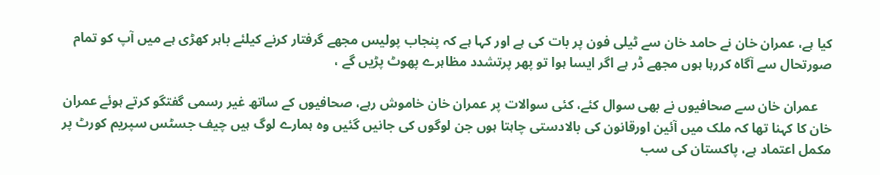کیا ہے، عمران خان نے حامد خان سے ٹیلی فون پر بات کی ہے اور کہا ہے کہ پنجاب پولیس مجھے گرفتار کرنے کیلئے باہر کھڑی ہے میں آپ کو تمام صورتحال سے آگاہ کررہا ہوں مجھے ڈر ہے اگر ایسا ہوا تو پھر پرتشدد مظاہرے پھوٹ پڑیں گے ،

    عمران خان سے صحافیوں نے بھی سوال کئے، کئی سوالات پر عمران خان خاموش رہے، صحافیوں کے ساتھ غیر رسمی گفتگو کرتے ہوئے عمران خان کا کہنا تھا کہ ملک میں آئین اورقانون کی بالادستی چاہتا ہوں جن لوگوں کی جانیں گئیں وہ ہمارے لوگ ہیں چیف جسٹس سپریم کورٹ پر مکمل اعتماد ہے، پاکستان کی سب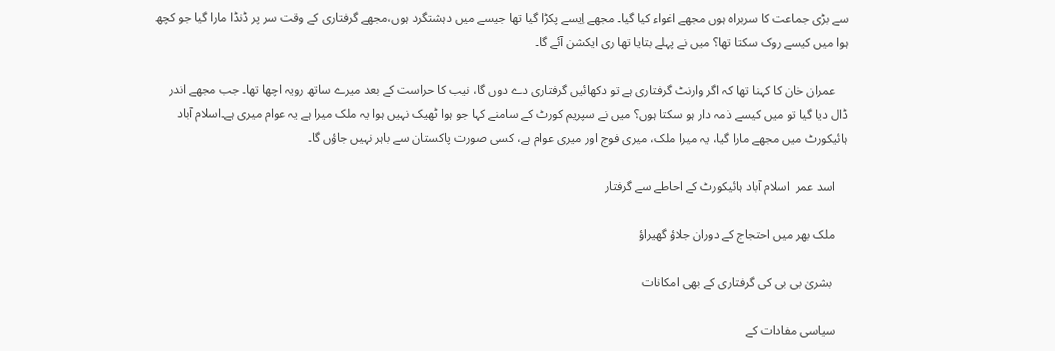سے بڑی جماعت کا سربراہ ہوں مجھے اغواء کیا گیا۔ مجھے اِیسے پکڑا گیا تھا جیسے میں دہشتگرد ہوں،مجھے گرفتاری کے وقت سر پر ڈنڈا مارا گیا جو کچھ ہوا میں کیسے روک سکتا تھا؟ میں نے پہلے بتایا تھا ری ایکشن آئے گا۔

    عمران خان کا کہنا تھا کہ اگر وارنٹ گرفتاری ہے تو دکھائیں گرفتاری دے دوں گا، نیب کا حراست کے بعد میرے ساتھ رویہ اچھا تھا۔ جب مجھے اندر ڈال دیا گیا تو میں کیسے ذمہ دار ہو سکتا ہوں؟ میں نے سپریم کورٹ کے سامنے کہا جو ہوا ٹھیک نہیں ہوا یہ ملک میرا ہے یہ عوام میری ہے۔اسلام آباد ہائیکورٹ میں مجھے مارا گیا، یہ میرا ملک، میری فوج اور میری عوام ہے، کسی صورت پاکستان سے باہر نہیں جاؤں گا۔

    اسد عمر  اسلام آباد ہائیکورٹ کے احاطے سے گرفتار

    ملک بھر میں احتجاج کے دوران جلاؤ گھیراؤ

     بشریٰ بی بی کی گرفتاری کے بھی امکانات

    سیاسی مفادات کے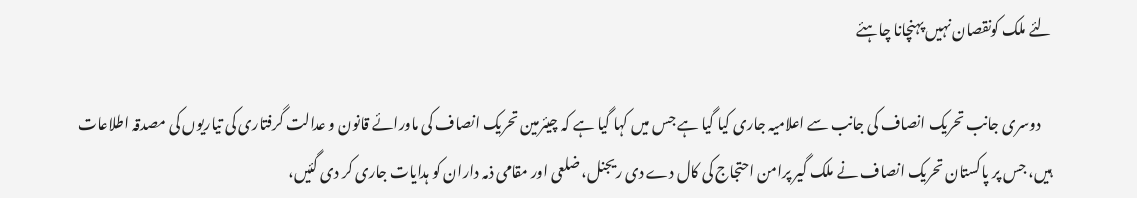لئے ملک کونقصان نہیں پہنچانا چاہئے

    دوسری جانب تحریک انصاف کی جانب سے اعلامیہ جاری کیا گیا ہے جس میں کہا گیا ہے کہ چیئرمین تحریک انصاف کی ماورائے قانون و عدالت گرفتاری کی تیاریوں کی مصدقہ اطلاعات ہیں، جس پر پاکستان تحریک انصاف نے ملک گیر پرامن احتجاج کی کال دے دی ریجنل، ضلعی اور مقامی ذمہ داران کو ہدایات جاری کر دی گئیں،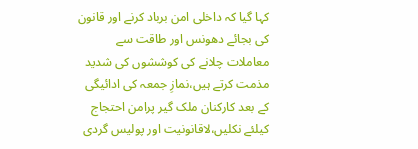کہا گیا کہ داخلی امن برباد کرنے اور قانون کی بجائے دھونس اور طاقت سے معاملات چلانے کی کوششوں کی شدید مذمت کرتے ہیں،نمازِ جمعہ کی ادائیگی کے بعد کارکنان ملک گیر پرامن احتجاج کیلئے نکلیں،لاقانونیت اور پولیس گردی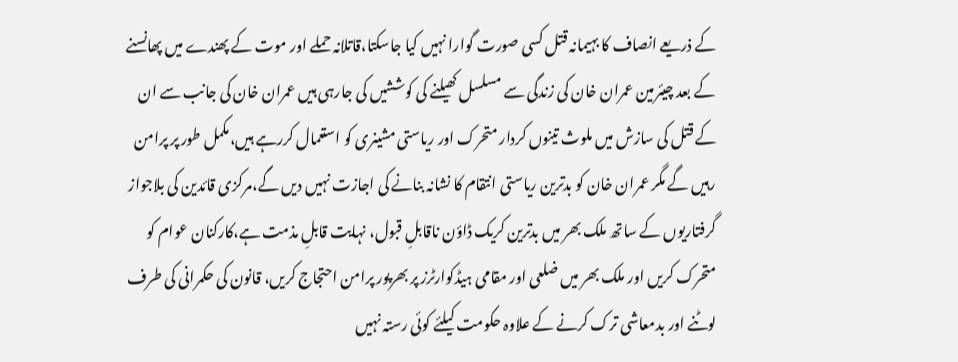کے ذریعے انصاف کا بہیمانہ قتل کسی صورت گوارا نہیں کیا جاسکتا،قاتلانہ حملے اور موت کے پھندے میں پھانسنے کے بعد چیئرمین عمران خان کی زندگی سے مسلسل کھیلنے کی کوششیں کی جارہی ہیں عمران خان کی جانب سے ان کے قتل کی سازش میں ملوث تینوں کردار متحرک اور ریاستی مشینری کو استعمال کررہے ہیں،مکمل طور پر پرامن رہیں گے مگر عمران خان کو بدترین ریاستی انتقام کا نشانہ بنانے کی اجازت نہیں دیں گے،مرکزی قائدین کی بلاجواز گرفتاریوں کے ساتھ ملک بھر میں بدترین کریک ڈاؤن ناقابلِ قبول، نہایت قابلِ مذمت ہے،کارکنان عوام کو متحرک کریں اور ملک بھر میں ضلعی اور مقامی ہیڈکوارٹرز پر بھرپور پرامن احتجاج کریں، قانون کی حکمرانی کی طرف لوٹنے اور بدمعاشی ترک کرنے کے علاوہ حکومت کیلئے کوئی رستہ نہیں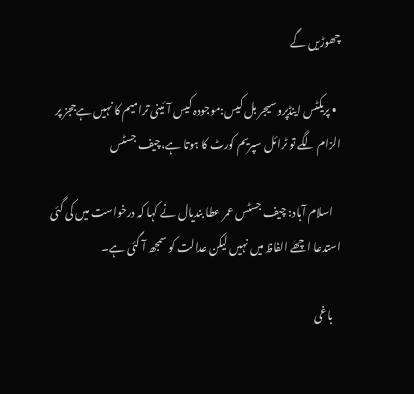چھوڑیں گے

  • پریکٹس اینڈ‌پروسیجر بل کیس:موجودہ کیس آئینی ترامیم کا نہیں ہےججز پر الزام لگے تو ٹرائل سپریم کورٹ کا ہوتا ہے،چیف جسٹس

    اسلام آباد: چیف جسٹس عمر عطا بندیال نے کہا کہ درخواست میں کی گئی استدعا اچھے الفاظ میں نہیں لیکن عدالت کو سمجھ آ گئی ہے۔

    باغی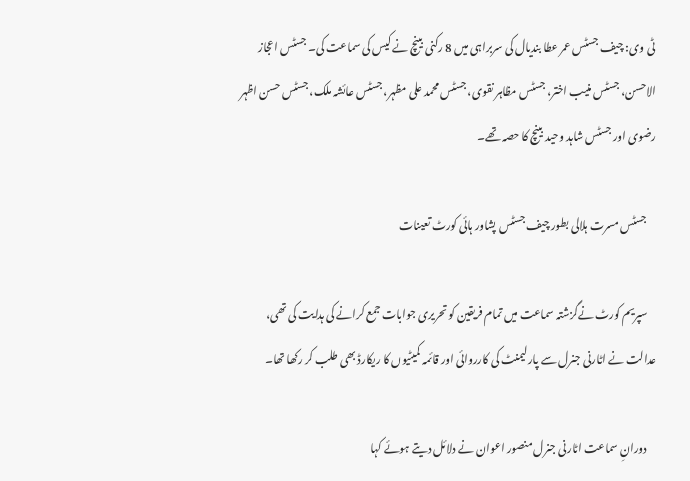ٹی وی: چیف جسٹس عمر عطا بندیال کی سربراہی میں 8 رکنی بینچ نے کیس کی سماعت کی۔ جسٹس اعجاز الاحسن، جسٹس منیب اختر، جسٹس مظاہر نقوی، جسٹس محمد علی مظہر، جسٹس عائشہ ملک، جسٹس حسن اظہر رضوی اور جسٹس شاہد وحید بینچ کا حصہ تھے۔

    جسٹس مسرت ہلالی بطور چیف جسٹس پشاور ہائی کورٹ تعینات

    سپریم کورٹ نےگزشتہ سماعت میں تمام فریقین کو تحریری جوابات جمع کرانے کی ہدایت کی تھی، عدالت نے اٹارنی جنرل سے پارلیمنٹ کی کارروائی اور قائمہ کمیٹیوں کا ریکارڈ بھی طلب کر رکھا تھا۔

    دورانِ سماعت اٹارنی جنرل منصور اعوان نے دلائل دیتے ہوئے کہا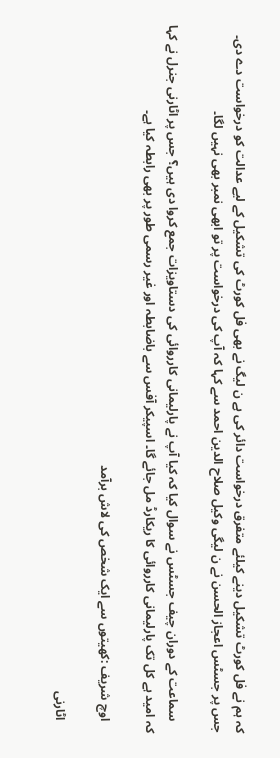کہ ہم نے فل کورٹ تشکیل دینے کیلئے متفرق درخواست دائر کی ہے ن لیگ نے بھی فل کورٹ کی تشکیل کے لیے عدالت کو درخواست دے دی۔ جس پر جسٹس اعجاز الحسن نے ن لیگی وکیل صلاح الدین احمد سے کہا کہ آپ کی درخواست پر تو ابھی نمبر بھی نہیں لگا۔

    سماعت کے دوران چیف جسٹس نے سوال کیا کہ کیا آپ نے پارلیمانی کارروائی کی دستاویزات جمع کروا دی ہیں؟ جس پر اٹارنی جنرل نے کہا کہ امید ہے کل تک پارلیمانی کارروائی کا ریکارڈ مل جائے گا۔ اسپیکر آفس سے باضابطہ اور غیر رسمی طور پر بھی رابطہ کیا ہے۔

    اوچ شریف :کھیتوں سے ایک شخص کی لاش برآمد

    اٹارنی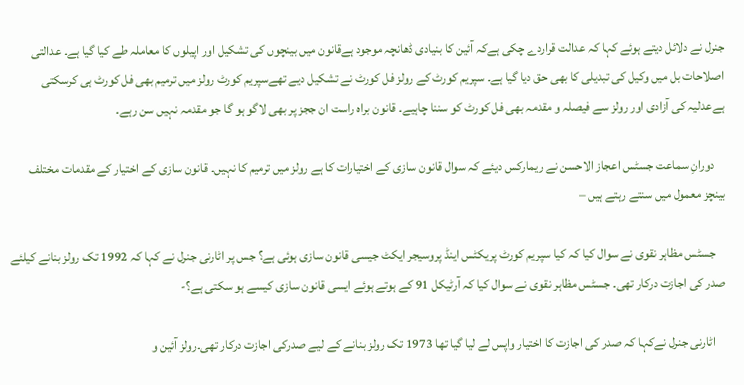جنرل نے دلائل دیتے ہوئے کہا کہ عدالت قراردے چکی ہےکہ آئین کا بنیادی ڈھانچہ موجود ہےقانون میں بینچوں کی تشکیل اور اپیلوں کا معاملہ طے کیا گیا ہے۔ عدالتی اصلاحات بل میں وکیل کی تبدیلی کا بھی حق دیا گیا ہے۔ سپریم کورٹ کے رولز فل کورٹ نے تشکیل دیے تھےسپریم کورٹ رولز میں ترمیم بھی فل کورٹ ہی کرسکتی ہےعدلیہ کی آزادی اور رولز سے فیصلہ و مقدمہ بھی فل کورٹ کو سننا چاہیے۔ قانون براہ راست ان ججز پر بھی لاگو ہو گا جو مقدمہ نہیں سن رہے۔

    دورانِ سماعت جسٹس اعجاز الاحسن نے ریمارکس دیئے کہ سوال قانون سازی کے اختیارات کا ہے رولز میں ترمیم کا نہیں۔ قانون سازی کے اختیار کے مقدمات مختلف بینچز معمول میں سنتے رہتے ہیں –

    جسٹس مظاہر نقوی نے سوال کیا کہ کیا سپریم کورٹ پریکٹس اینڈ پروسیجر ایکٹ جیسی قانون سازی ہوئی ہے؟ جس پر اٹارنی جنرل نے کہا کہ 1992 تک رولز بنانے کیلئے صدر کی اجازت درکار تھی۔ جسٹس مظاہر نقوی نے سوال کیا کہ آرٹیکل 91 کے ہوتے ہوئے ایسی قانون سازی کیسے ہو سکتی ہے؟-

    اٹارنی جنرل نےکہا کہ صدر کی اجازت کا اختیار واپس لے لیا گیا تھا 1973 تک رولز بنانے کے لیے صدرکی اجازت درکار تھی۔رولز آئین و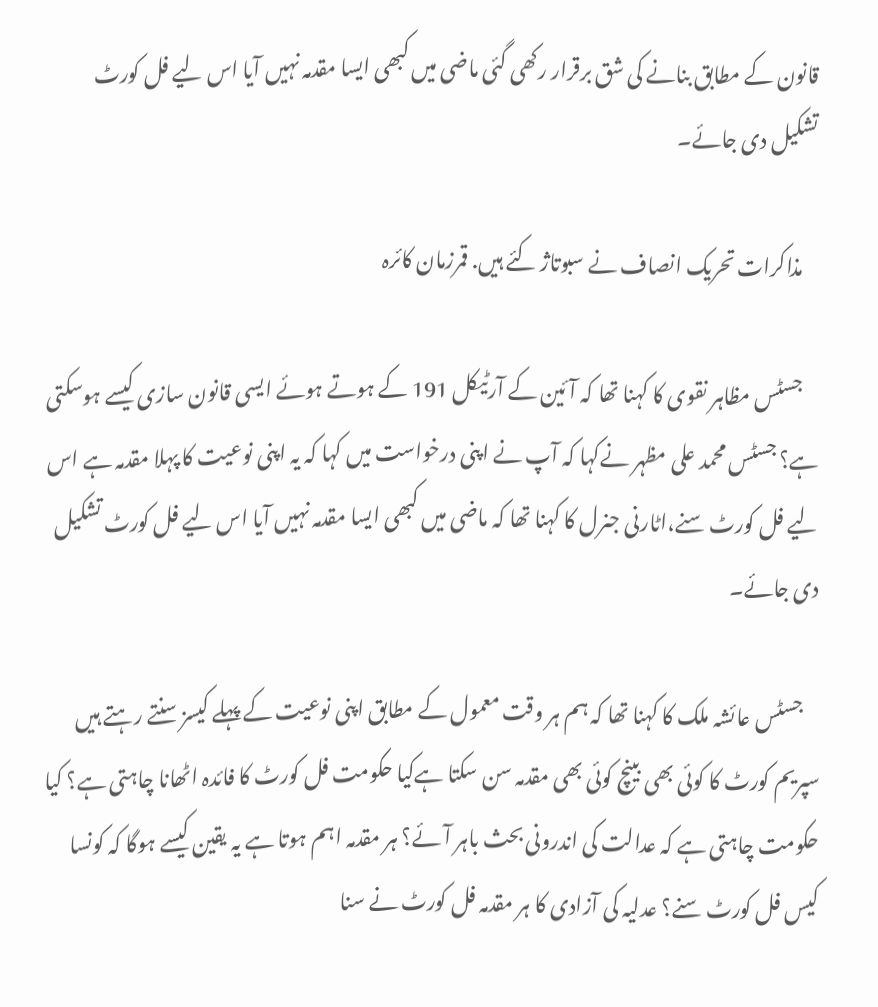قانون کے مطابق بنانے کی شق برقرار رکھی گئی ماضی میں کبھی ایسا مقدمہ نہیں آیا اس لیے فل کورٹ تشکیل دی جائے۔

    مذاکرات تحریک انصاف نے سبوتاژ کئے ہیں. قمرزمان کائرہ

    جسٹس مظاہر نقوی کا کہنا تھا کہ آئین کے آرٹیکل 191 کے ہوتے ہوئے ایسی قانون سازی کیسے ہوسکتی ہے؟ جسٹس محمد علی مظہر نےکہا کہ آپ نے اپنی درخواست میں کہا کہ یہ اپنی نوعیت کا پہلا مقدمہ ہے اس لیے فل کورٹ سنے،اٹارنی جنرل کا کہنا تھا کہ ماضی میں کبھی ایسا مقدمہ نہیں آیا اس لیے فل کورٹ تشکیل دی جائے۔

    جسٹس عائشہ ملک کا کہنا تھا کہ ہم ہر وقت معمول کے مطابق اپنی نوعیت کے پہلے کیسز سنتے رہتے ہیں سپریم کورٹ کا کوئی بھی بینچ کوئی بھی مقدمہ سن سکتا ہےکیا حکومت فل کورٹ کا فائدہ اٹھانا چاہتی ہے؟ کیا حکومت چاہتی ہے کہ عدالت کی اندرونی بحث باہر آئے؟ ہر مقدمہ اہم ہوتا ہے یہ یقین کیسے ہوگا کہ کونسا کیس فل کورٹ سنے؟ عدلیہ کی آزادی کا ہر مقدمہ فل کورٹ نے سنا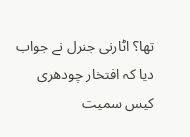تھا؟ اٹارنی جنرل نے جواب دیا کہ افتخار چودھری کیس سمیت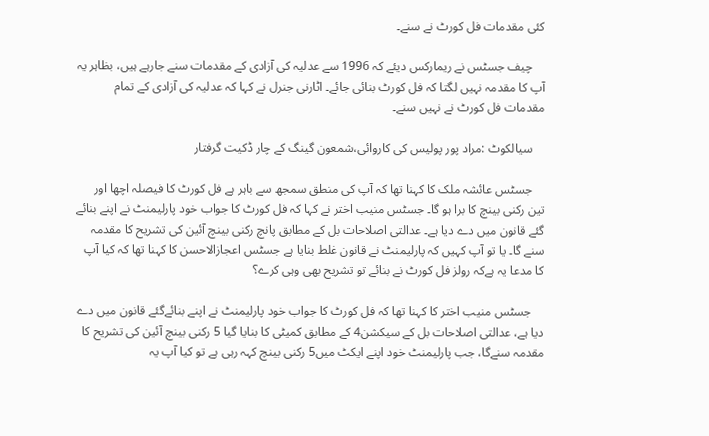کئی مقدمات فل کورٹ نے سنے۔

    چیف جسٹس نے ریمارکس دیئے کہ 1996 سے عدلیہ کی آزادی کے مقدمات سنے جارہے ہیں، بظاہر یہ آپ کا مقدمہ نہیں لگتا کہ فل کورٹ بنائی جائے۔ اٹارنی جنرل نے کہا کہ عدلیہ کی آزادی کے تمام مقدمات فل کورٹ نے نہیں سنے۔

    سیالکوٹ :مراد پور پولیس کی کاروائی،شمعون گینگ کے چار ڈکیت گرفتار

    جسٹس عائشہ ملک کا کہنا تھا کہ آپ کی منطق سمجھ سے باہر ہے فل کورٹ کا فیصلہ اچھا اور تین رکنی بینچ کا برا ہو گا۔ جسٹس منیب اختر نے کہا کہ فل کورٹ کا جواب خود پارلیمنٹ نے اپنے بنائے گئے قانون میں دے دیا ہے۔ عدالتی اصلاحات بل کے مطابق پانچ رکنی بینچ آئین کی تشریح کا مقدمہ سنے گا۔ یا تو آپ کہیں کہ پارلیمنٹ نے قانون غلط بنایا ہے جسٹس اعجازالاحسن کا کہنا تھا کہ کیا آپ کا مدعا یہ ہےکہ رولز فل کورٹ نے بنائے تو تشریح بھی وہی کرے؟

    جسٹس منیب اختر کا کہنا تھا کہ فل کورٹ کا جواب خود پارلیمنٹ نے اپنے بنائےگئے قانون میں دے دیا ہے، عدالتی اصلاحات بل کے سیکشن4 کے مطابق کمیٹی کا بنایا گیا 5 رکنی بینچ آئین کی تشریح کا مقدمہ سنےگا، جب پارلیمنٹ خود اپنے ایکٹ میں5 رکنی بینچ کہہ رہی ہے تو کیا آپ یہ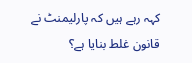کہہ رہے ہیں کہ پارلیمنٹ نے قانون غلط بنایا ہے؟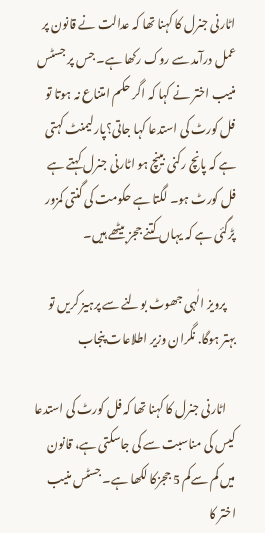اٹارنی جنرل کا کہنا تھا کہ عدالت نے قانون پر عمل درآمد سے روک رکھا ہے۔ جس پر جسٹس منیب اختر نے کہا کہ اگر حکم امتناع نہ ہوتا تو فل کورٹ کی استدعا کہا جاتی؟پارلیمنٹ کہتی ہے کہ پانچ رکنی بینچ ہو اٹارنی جنرل کہتے ہے فل کورٹ ہو۔ لگتا ہے حکومت کی گنتی کمزور پڑگئی ہے کہ یہاں کتنے ججز بیٹھے ہیں۔

    پرویز الٰہی جھوٹ بولنے سے پرہیز کریں تو بہتر ہوگا. نگران وزیر اطلاعات پنجاب

    اٹارنی جنرل کا کہنا تھا کہ فل کورٹ کی استدعا کیس کی مناسبت سے کی جاسکتی ہے، قانون میں کم سےکم 5 ججزکا لکھا ہے۔ جسٹس منیب اختر کا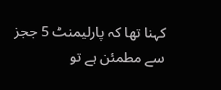کہنا تھا کہ پارلیمنٹ 5 ججز سے مطمئن ہے تو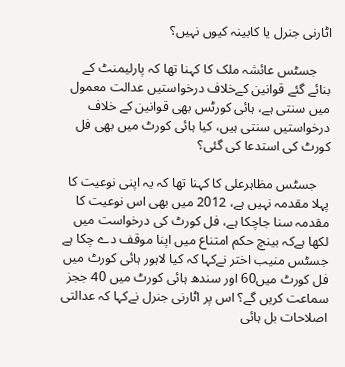اٹارنی جنرل یا کابینہ کیوں نہیں؟

    جسٹس عائشہ ملک کا کہنا تھا کہ پارلیمنٹ کے بنائے گئے قوانین کےخلاف درخواستیں عدالت معمول میں سنتی ہے، ہائی کورٹس بھی قوانین کے خلاف درخواستیں سنتی ہیں، کیا ہائی کورٹ میں بھی فل کورٹ کی استدعا کی گئی؟

    جسٹس مظاہرعلی کا کہنا تھا کہ یہ اپنی نوعیت کا پہلا مقدمہ نہیں ہے، 2012 میں بھی اس نوعیت کا مقدمہ سنا جاچکا ہے، فل کورٹ کی درخواست میں لکھا ہےکہ بینچ حکم امتناع میں اپنا موقف دے چکا ہے جسٹس منیب اختر نےکہا کہ کیا لاہور ہائی کورٹ میں فل کورٹ میں60 اور سندھ ہائی کورٹ میں 40 ججز سماعت کریں گے؟ اس پر اٹارنی جنرل نےکہا کہ عدالتی اصلاحات بل ہائی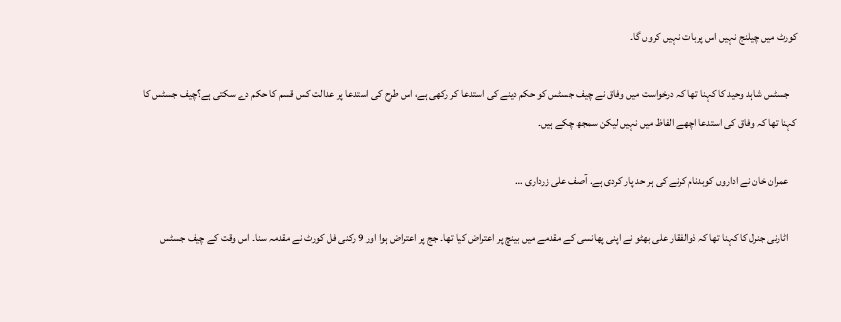کورٹ میں چیلنج نہیں اس پربات نہیں کروں گا۔

    جسٹس شاہد وحید کا کہنا تھا کہ درخواست میں وفاق نے چیف جسٹس کو حکم دینے کی استدعا کر رکھی ہے، اس طرح کی استدعا پر عدالت کس قسم کا حکم دے سکتی ہے؟چیف جسٹس کا کہنا تھا کہ وفاق کی استدعا اچھے الفاظ میں نہیں لیکن سمجھ چکے ہیں۔

    عمران خان نے اداروں کوبدنام کرنے کی ہر حد پار کردی ہے. آصف علی زرداری …

    اٹارنی جنرل کا کہنا تھا کہ ذوالفقار علی بھٹو نے اپنی پھانسی کے مقدمے میں بینچ پر اعتراض کیا تھا۔ جج پر اعتراض ہوا اور 9 رکنی فل کورٹ نے مقدمہ سنا۔ اس وقت کے چیف جسٹس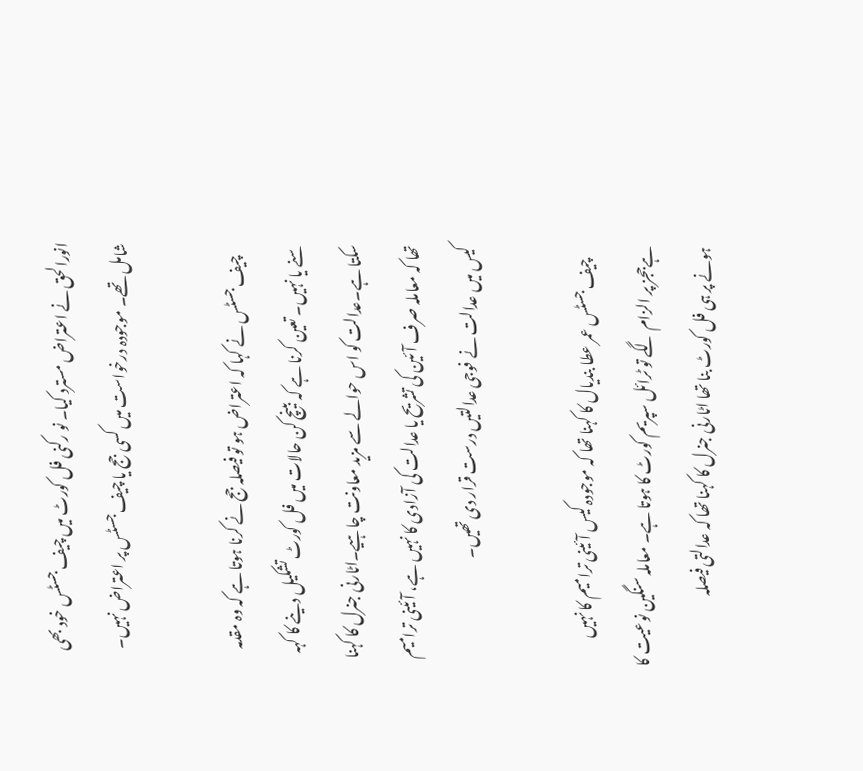انورالحق نے اعتراض مسترد کیا۔ نو رکنی فل کورٹ میں چیف جسٹس خود بھی شامل تھے۔ موجودہ درخواست میں کسی جج یا چیف جسٹس پر اعتراض نہیں۔

    چیف جسٹس نے کہا کہ اعتراض ہو تو فیصلہ جج نے کرنا ہوتا ہے کہ وہ مقدمہ سنے یا نہیں۔ تعین کرنا ہے کہ بینچ کن حالات میں فل کورٹ تشکیل دینے کا کہہ سکتا ہے۔عدالت کو اس حوالے سے مزید معاونت چاہیے۔اٹارنی جنرل کا کہنا تھا کہ معاملہ صرف آئین کی تشریح یا عدالت کی آزادی کا نہیں ہے، آئینی ترامیم کیس میں عدالت نے فوجی عدالتیں درست قرار دی تھیں۔

    چیف جسٹس عمر عطا بندیال کا کہنا تھا کہ موجودہ کیس آئینی ترامیم کا نہیں ہےججز پر الزام لگے تو ٹرائل سپریم کورٹ کا ہوتا ہے۔ معاملہ سنگین نوعیت کا ہونے پر ہی فل کورٹ بنا تھا اٹارنی جنرل کا کہنا تھا کہ عدالتی فیصلہ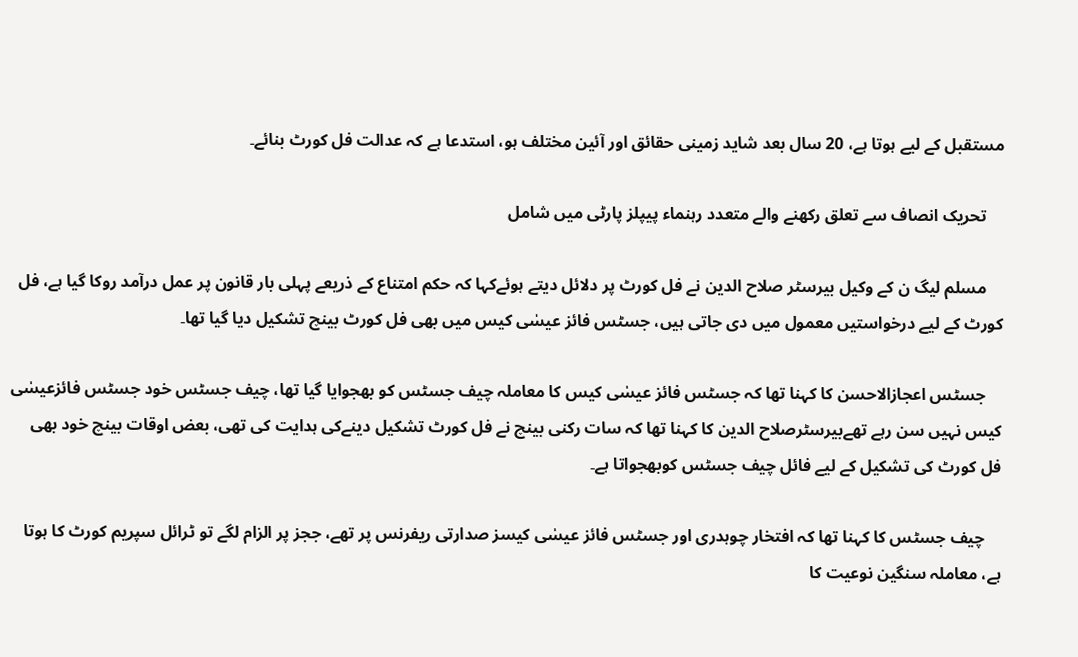مستقبل کے لیے ہوتا ہے، 20 سال بعد شاید زمینی حقائق اور آئین مختلف ہو، استدعا ہے کہ عدالت فل کورٹ بنائے۔

    تحریک انصاف سے تعلق رکھنے والے متعدد رہنماء پیپلز پارٹی میں شامل

    مسلم لیگ ن کے وکیل بیرسٹر صلاح الدین نے فل کورٹ پر دلائل دیتے ہوئےکہا کہ حکم امتناع کے ذریعے پہلی بار قانون پر عمل درآمد روکا گیا ہے، فل کورٹ کے لیے درخواستیں معمول میں دی جاتی ہیں، جسٹس فائز عیسٰی کیس میں بھی فل کورٹ بینچ تشکیل دیا گیا تھا۔

    جسٹس اعجازالاحسن کا کہنا تھا کہ جسٹس فائز عیسٰی کیس کا معاملہ چیف جسٹس کو بھجوایا گیا تھا، چیف جسٹس خود جسٹس فائزعیسٰی کیس نہیں سن رہے تھےبیرسٹرصلاح الدین کا کہنا تھا کہ سات رکنی بینچ نے فل کورٹ تشکیل دینےکی ہدایت کی تھی، بعض اوقات بینچ خود بھی فل کورٹ کی تشکیل کے لیے فائل چیف جسٹس کوبھجواتا ہے۔

    چیف جسٹس کا کہنا تھا کہ افتخار چوہدری اور جسٹس فائز عیسٰی کیسز صدارتی ریفرنس پر تھے، ججز پر الزام لگے تو ٹرائل سپریم کورٹ کا ہوتا ہے، معاملہ سنگین نوعیت کا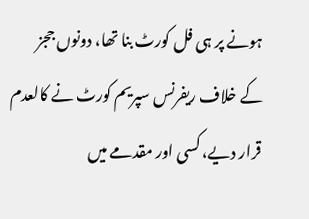ہونے پر ہی فل کورٹ بنا تھا، دونوں ججز کے خلاف ریفرنس سپریم کورٹ نے کالعدم قرار دیے، کسی اور مقدمے میں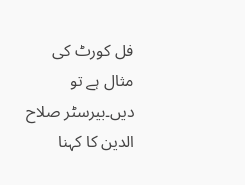فل کورٹ کی مثال ہے تو دیں۔بیرسٹر صلاح الدین کا کہنا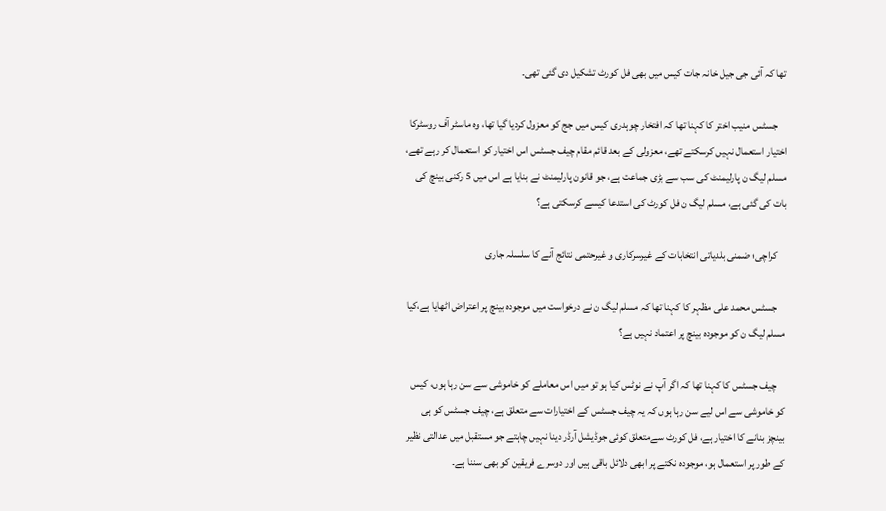تھا کہ آئی جی جیل خانہ جات کیس میں بھی فل کورٹ تشکیل دی گئی تھی۔

    جسٹس منیب اختر کا کہنا تھا کہ افتخار چوہدری کیس میں جج کو معزول کردیا گیا تھا، وہ ماسٹر آف روسٹرکا اختیار استعمال نہیں کرسکتے تھے، معزولی کے بعد قائم مقام چیف جسٹس اس اختیار کو استعمال کر رہے تھے، مسلم لیگ ن پارلیمنٹ کی سب سے بڑی جماعت ہے، جو قانون پارلیمنٹ نے بنایا ہے اس میں 5 رکنی بینچ کی بات کی گئی ہے، مسلم لیگ ن فل کورٹ کی استدعا کیسے کرسکتی ہے؟

    کراچی؛ ضمنی بلدیاتی انتخابات کے غیرسرکاری و غیرحتمی نتائج آنے کا سلسلہ جاری

    جسٹس محمد علی مظہر کا کہنا تھا کہ مسلم لیگ ن نے درخواست میں موجودہ بینچ پر اعتراض اٹھایا ہے،کیا مسلم لیگ ن کو موجودہ بینچ پر اعتماد نہیں ہے؟

    چیف جسٹس کا کہنا تھا کہ اگر آپ نے نوٹس کیا ہو تو میں اس معاملے کو خاموشی سے سن رہا ہوں، کیس کو خاموشی سے اس لیے سن رہا ہوں کہ یہ چیف جسٹس کے اختیارات سے متعلق ہے، چیف جسٹس کو ہی بینچز بنانے کا اختیار ہے، فل کورٹ سےمتعلق کوئی جوڈیشل آرڈر دینا نہیں چاہتے جو مستقبل میں عدالتی نظیر کے طور پر استعمال ہو، موجودہ نکتے پر ابھی دلائل باقی ہیں اور دوسرے فریقین کو بھی سننا ہے۔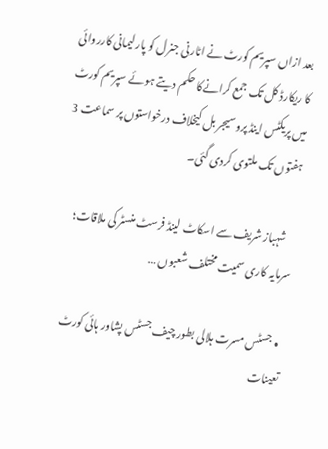بعد ازاں سپریم کورٹ نے اٹارنی جنرل کو پارلیمانی کارروائی کا ریکارڈ کل تک جمع کرانےکا حکم دیتے ہوئے سپریم کورٹ میں پریکٹس اینڈ پروسیجر بل کیخلاف درخواستوں پر سماعت 3 ہفتوں تک ملتوی کردی گئی۔

    شہباز شریف سے اسکاٹ لینڈ فرسٹ منسٹر کی ملاقات؛ سرمایہ کاری سمیت مختلف شعبوں …

  • جسٹس مسرت ہلالی بطور چیف جسٹس پشاور ہائی کورٹ تعینات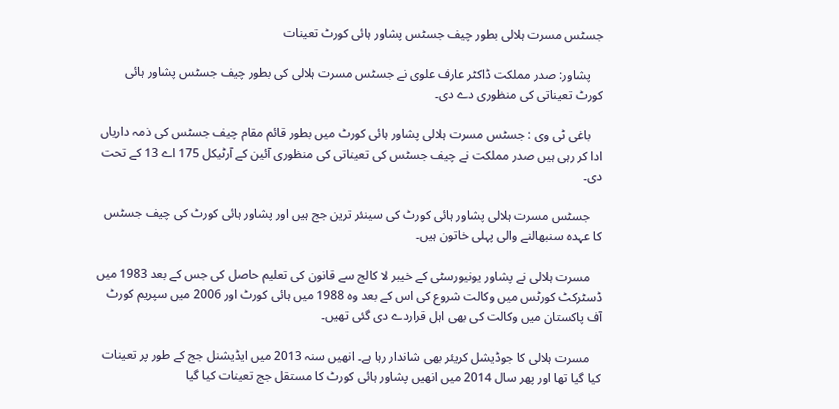جسٹس مسرت ہلالی بطور چیف جسٹس پشاور ہائی کورٹ تعینات

    پشاور: صدر مملکت ڈاکٹر عارف علوی نے جسٹس مسرت ہلالی کی بطور چیف جسٹس پشاور ہائی کورٹ تعیناتی کی منظوری دے دی۔

    باغی ٹی وی : جسٹس مسرت ہلالی پشاور ہائی کورٹ میں بطور قائم مقام چیف جسٹس کی ذمہ داریاں ادا کر رہی ہیں صدر مملکت نے چیف جسٹس کی تعیناتی کی منظوری آئین کے آرٹیکل 175 اے 13 کے تحت دی۔

    جسٹس مسرت ہلالی پشاور ہائی کورٹ کی سینئر ترین جج ہیں اور پشاور ہائی کورٹ کی چیف جسٹس کا عہدہ سنبھالنے والی پہلی خاتون ہیں۔

    مسرت ہلالی نے پشاور یونیورسٹی کے خیبر لا کالج سے قانون کی تعلیم حاصل کی جس کے بعد 1983 میں ڈسٹرکٹ کورٹس میں وکالت شروع کی اس کے بعد وہ 1988 میں ہائی کورٹ اور 2006 میں سپریم کورٹ آف پاکستان میں وکالت کی بھی اہل قراردے دی گئی تھیں۔

    مسرت ہلالی کا جوڈیشل کریئر بھی شاندار رہا ہے۔ انھیں سنہ 2013 میں ایڈیشنل جج کے طور پر تعینات کیا گیا تھا اور پھر سال 2014 میں انھیں پشاور ہائی کورٹ کا مستقل جج تعینات کیا گیا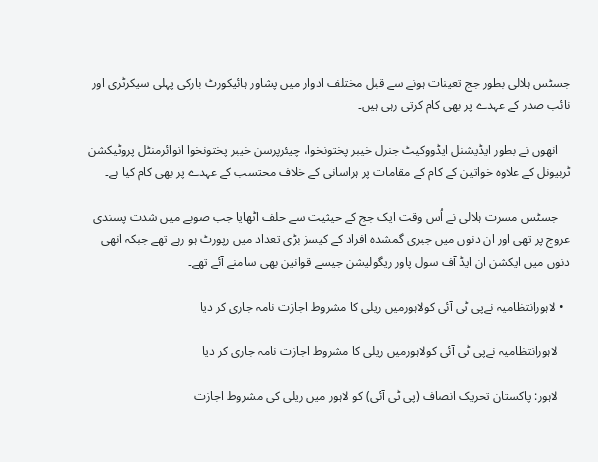جسٹس ہلالی بطور جج تعینات ہونے سے قبل مختلف ادوار میں پشاور ہائیکورٹ بارکی پہلی سیکرٹری اور نائب صدر کے عہدے پر بھی کام کرتی رہی ہیں۔

    انھوں نے بطور ایڈیشنل ایڈووکیٹ جنرل خیبر پختونخوا، چیئرپرسن خیبر پختونخوا انوائرمنٹل پروٹیکشن ٹربیونل کے علاوہ خواتین کے کام کے مقامات پر ہراسانی کے خلاف محتسب کے عہدے پر بھی کام کیا ہے۔

    جسٹس مسرت ہلالی نے اُس وقت ایک جج کے حیثیت سے حلف اٹھایا جب صوبے میں شدت پسندی عروج پر تھی اور ان دنوں میں جبری گمشدہ افراد کے کیسز بڑی تعداد میں رپورٹ ہو رہے تھے جبکہ انھی دنوں میں ایکشن ان ایڈ آف سول پاور ریگولیشن جیسے قوانین بھی سامنے آئے تھے۔

  • لاہورانتظامیہ نےپی ٹی آئی کولاہورمیں ریلی کا مشروط اجازت نامہ جاری کر دیا

    لاہورانتظامیہ نےپی ٹی آئی کولاہورمیں ریلی کا مشروط اجازت نامہ جاری کر دیا

    لاہور: پاکستان تحریک انصاف (پی ٹی آئی) کو لاہور میں ریلی کی مشروط اجازت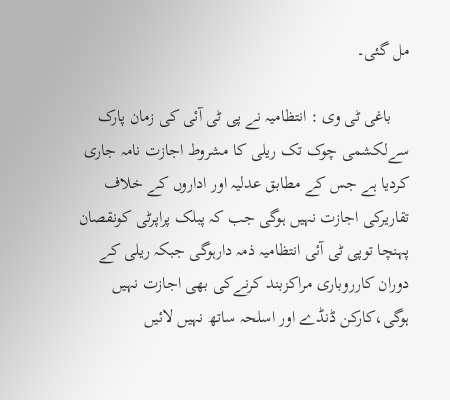مل گئی۔

    باغی ٹی وی : انتظامیہ نے پی ٹی آئی کی زمان پارک سےلکشمی چوک تک ریلی کا مشروط اجازت نامہ جاری کردیا ہے جس کے مطابق عدلیہ اور اداروں کے خلاف تقاریرکی اجازت نہیں ہوگی جب کہ پبلک پراپرٹی کونقصان پہنچا توپی ٹی آئی انتظامیہ ذمہ دارہوگی جبکہ ریلی کے دوران کارروباری مراکزبند کرنےکی بھی اجازت نہیں ہوگی،کارکن ڈنڈے اور اسلحہ ساتھ نہیں لائیں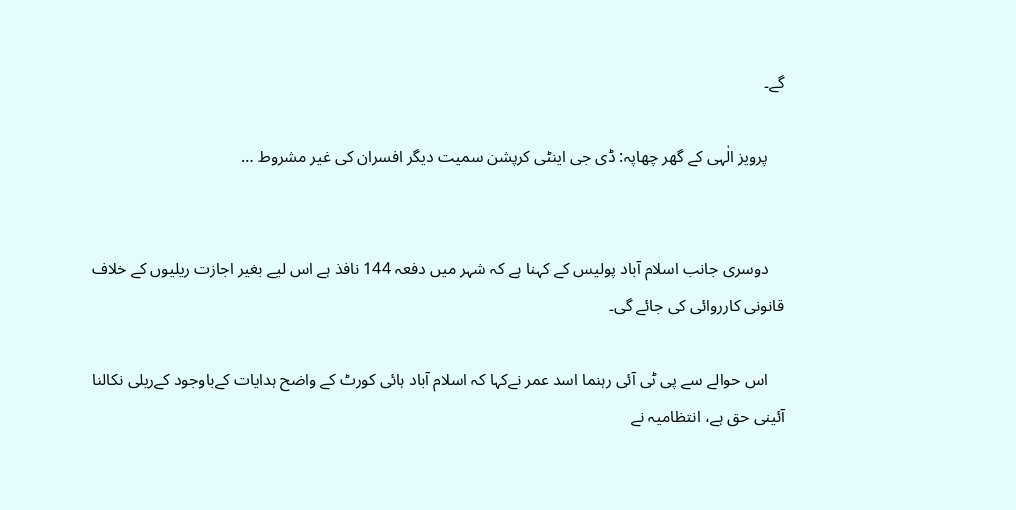گے۔

    پرویز الٰہی کے گھر چھاپہ: ڈی جی اینٹی کرپشن سمیت دیگر افسران کی غیر مشروط …


    دوسری جانب اسلام آباد پولیس کے کہنا ہے کہ شہر میں دفعہ 144 نافذ ہے اس لیے بغیر اجازت ریلیوں کے خلاف قانونی کارروائی کی جائے گی۔

    اس حوالے سے پی ٹی آئی رہنما اسد عمر نےکہا کہ اسلام آباد ہائی کورٹ کے واضح ہدایات کےباوجود کےریلی نکالنا آئینی حق ہے، انتظامیہ نے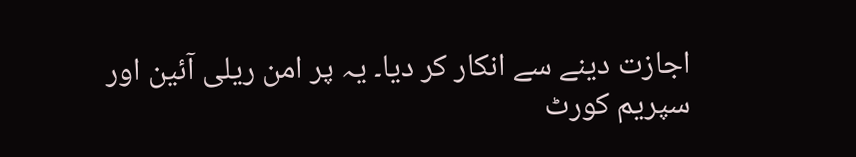اجازت دینے سے انکار کر دیا۔ یہ پر امن ریلی آئین اور سپریم کورٹ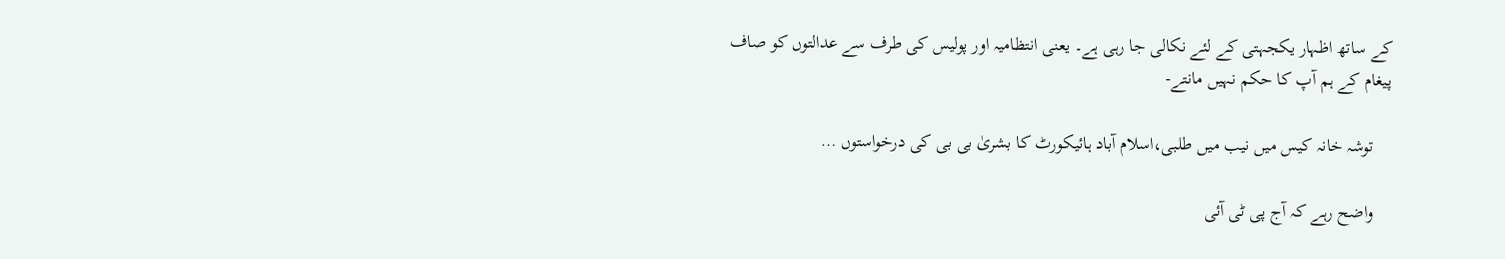کے ساتھ اظہار یکجہتی کے لئے نکالی جا رہی ہے۔ یعنی انتظامیہ اور پولیس کی طرف سے عدالتوں کو صاف پیغام کے ہم آپ کا حکم نہیں مانتے-

    توشہ خانہ کیس میں نیب میں طلبی،اسلام آباد ہائیکورٹ کا بشریٰ بی بی کی درخواستوں …

    واضح رہے کہ آج پی ٹی آئی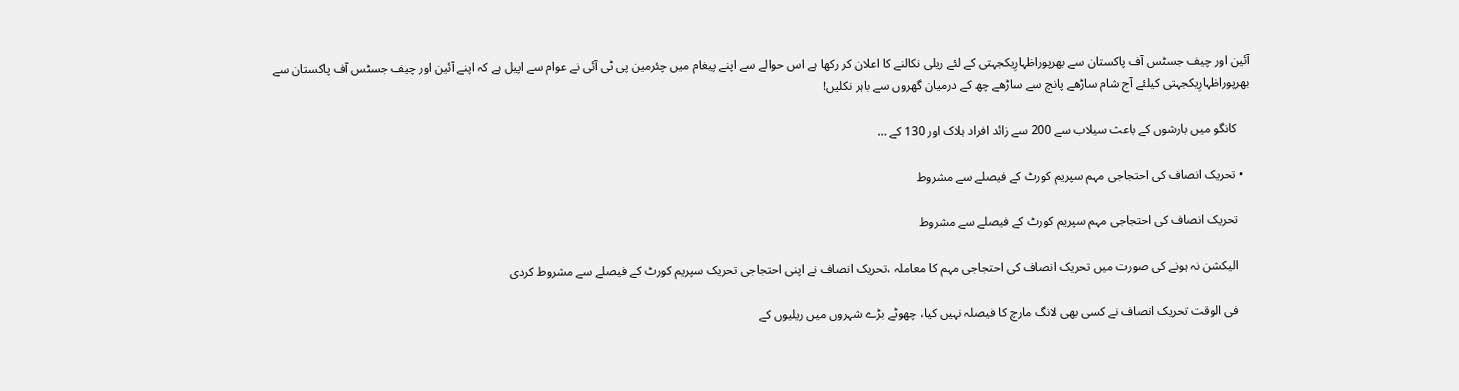آئین اور چیف جسٹس آف پاکستان سے بھرپوراظہارِیکجہتی کے لئے ریلی نکالنے کا اعلان کر رکھا ہے اس حوالے سے اپنے پیغام میں چئرمین پی ٹی آئی نے عوام سے اپیل ہے کہ اپنے آئین اور چیف جسٹس آف پاکستان سے بھرپوراظہارِیکجہتی کیلئے آج شام ساڑھے پانچ سے ساڑھے چھ کے درمیان گھروں سے باہر نکلیں!

    کانگو میں بارشوں کے باعث سیلاب سے 200 سے زائد افراد ہلاک اور 130 کے …

  • تحریک انصاف کی احتجاجی مہم سپریم کورٹ کے فیصلے سے مشروط

    تحریک انصاف کی احتجاجی مہم سپریم کورٹ کے فیصلے سے مشروط

    الیکشن نہ ہونے کی صورت میں تحریک انصاف کی احتجاجی مہم کا معاملہ ،تحریک انصاف نے اپنی احتجاجی تحریک سپریم کورٹ کے فیصلے سے مشروط کردی

    فی الوقت تحریک انصاف نے کسی بھی لانگ مارچ کا فیصلہ نہیں کیا، چھوٹے بڑے شہروں میں ریلیوں کے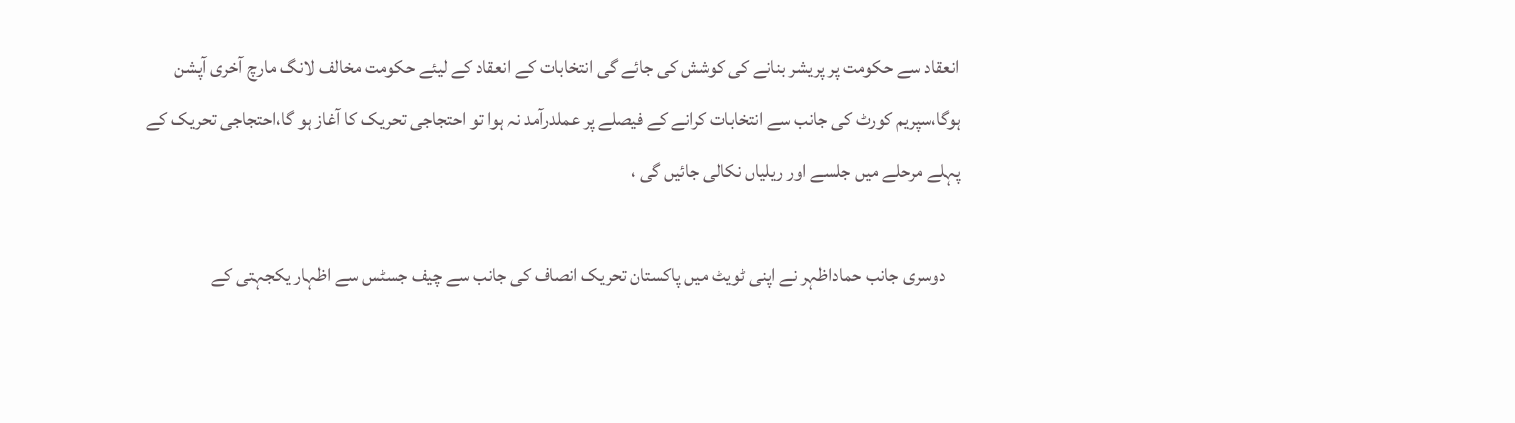انعقاد سے حکومت پر پریشر بنانے کی کوشش کی جائے گی انتخابات کے انعقاد کے لیئے حکومت مخالف لانگ مارچ آخری آپشن ہوگا،سپریم کورٹ کی جانب سے انتخابات کرانے کے فیصلے پر عملدرآمد نہ ہوا تو احتجاجی تحریک کا آغاز ہو گا،احتجاجی تحریک کے پہلے مرحلے میں جلسے اور ریلیاں نکالی جائیں گی ،

    دوسری جانب حماداظہر نے اپنی ٹویٹ میں پاکستان تحریک انصاف کی جانب سے چیف جسٹس سے اظہار یکجہتی کے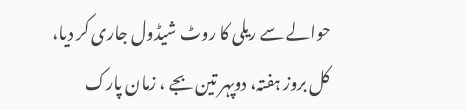حوالے سے ریلی کا روٹ شیڈول جاری کر دیا، کل بروز ہفتہ، دوپہر تین بجے ، زمان پارک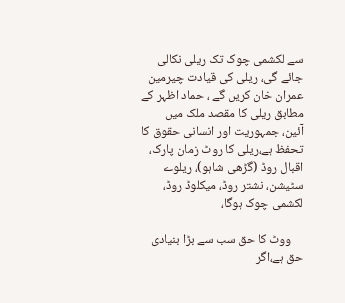سے لکشمی چوک تک ریلی نکالی جائے گی، ریلی کی قیادت چیرمین عمران خان کریں گے ، حماد اظہر کے مطابق ریلی کا مقصد ملک میں آئین، جمہوریت اور انسانی حقوق کا تحفظ ہے،ریلی کا روٹ زمان پارک، اقبال روڈ (گڑھی شاہو)، ریلوے سٹیشن، نشتر روڈ، میکلوڈ روڈ، لکشمی چوک ہوگا،

    ووٹ کا حق سب سے بڑا بنیادی حق ہے،اگر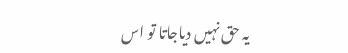یہ حق نہیں دیاجاتا تو اس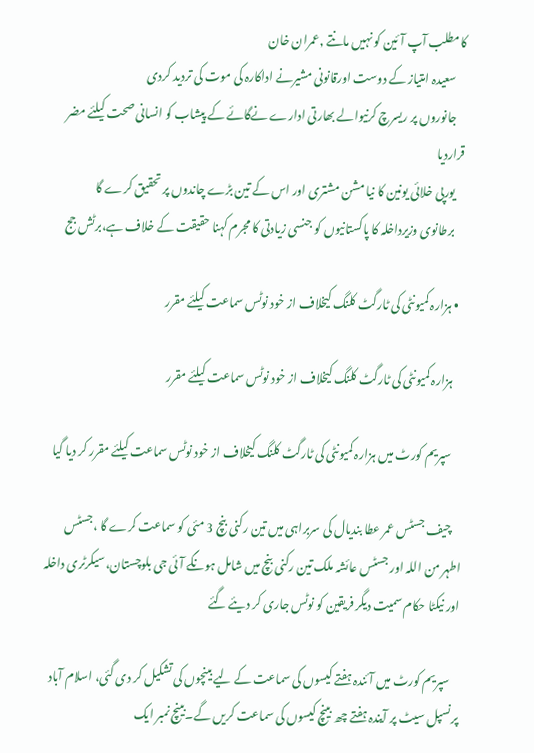کامطلب آپ آئین کو نہیں مانتے ,عمران خان
    سعیدہ امتیاز کے دوست اورقانونی مشیرنے اداکارہ کی موت کی تردید کردی
    جانوروں پر ریسرچ کرنیوالے بھارتی ادارے نےگائے کے پیشاب کو انسانی صحت کیلئے مضر قراردیا
    یورپی خلائی یونین کا نیا مشن مشتری اور اس کے تین بڑے چاندوں پر تحقیق کرے گا
    برطانوی وزیرداخلہ کا پاکستانیوں کو جنسی زیادتی کا مجرم کہنا حقیقت کے خلاف ہے،برٹش جج

  • ہزارہ کمیونٹی کی ٹارگٹ کلنگ کیخلاف از خود نوٹس سماعت کیلئے مقرر

    ہزارہ کمیونٹی کی ٹارگٹ کلنگ کیخلاف از خود نوٹس سماعت کیلئے مقرر

    سپریم کورٹ میں ہزارہ کمیونٹی کی ٹارگٹ کلنگ کیخلاف از خود نوٹس سماعت کیلئے مقرر کر دیا گیا

    چیف جسٹس عمر عطا بندیال کی سربراہی میں تین رکنی بنچ 3 مئی کو سماعت کرے گا ،جسٹس اطہر من اللہ اور جسٹس عائشہ ملک تین رکنی بنچ میں شامل ہونگے آئی جی بلوچستان،سیکرٹری داخلہ اور نیکٹا حکام سمیت دیگر فریقین کو نوٹس جاری کر دیئے گئے

    سپریم کورٹ میں آئندہ ہفتے کیسوں کی سماعت کے لیے بینچوں کی تشکیل کر دی گئی، اسلام آباد پرنسپل سیٹ پر آیندہ ہفتے چھ بینچ کیسوں کی سماعت کریں گے۔بینچ نمبر ایک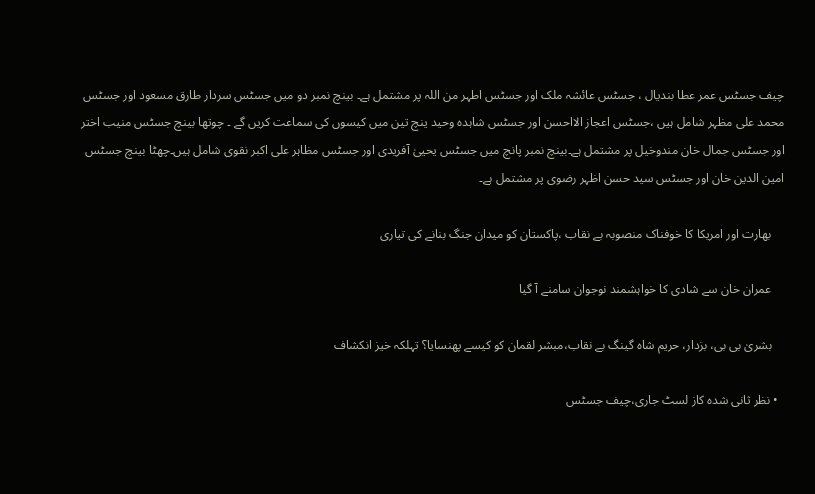چیف جسٹس عمر عطا بندیال ، جسٹس عائشہ ملک اور جسٹس اطہر من اللہ پر مشتمل ہے۔ بینچ نمبر دو میں جسٹس سردار طارق مسعود اور جسٹس محمد علی مظہر شامل ہیں ،جسٹس اعجاز الااحسن اور جسٹس شاہدہ وحید ینچ تین میں کیسوں کی سماعت کریں گے ۔ چوتھا بینچ جسٹس منیب اختر اور جسٹس جمال خان مندوخیل پر مشتمل ہے۔بینچ نمبر پانچ میں جسٹس یحییٰ آفریدی اور جسٹس مظاہر علی اکبر نقوی شامل ہیں۔چھٹا بینچ جسٹس امین الدین خان اور جسٹس سید حسن اظہر رضوی پر مشتمل ہے۔

    بھارت اور امریکا کا خوفناک منصوبہ بے نقاب ،پاکستان کو میدان جنگ بنانے کی تیاری

    عمران خان سے شادی کا خواہشمند نوجوان سامنے آ گیا

    بشریٰ بی بی، بزدار، حریم شاہ گینگ بے نقاب،مبشر لقمان کو کیسے پھنسایا؟ تہلکہ خیز انکشاف

  • نظر ثانی شدہ کاز لسٹ جاری،چیف جسٹس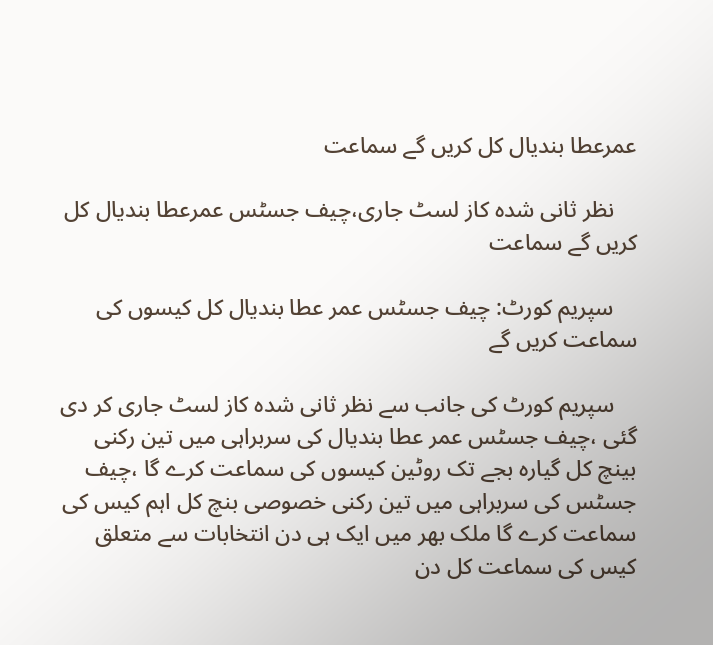عمرعطا بندیال کل کریں گے سماعت

    نظر ثانی شدہ کاز لسٹ جاری،چیف جسٹس عمرعطا بندیال کل کریں گے سماعت

    سپریم کورٹ: چیف جسٹس عمر عطا بندیال کل کیسوں کی سماعت کریں گے

    سپریم کورٹ کی جانب سے نظر ثانی شدہ کاز لسٹ جاری کر دی گئی ،چیف جسٹس عمر عطا بندیال کی سربراہی میں تین رکنی بینچ کل گیارہ بجے تک روٹین کیسوں کی سماعت کرے گا ،چیف جسٹس کی سربراہی میں تین رکنی خصوصی بنچ کل اہم کیس کی سماعت کرے گا ملک بھر میں ایک ہی دن انتخابات سے متعلق کیس کی سماعت کل دن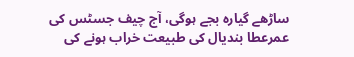ساڑھے گیارہ بجے ہوگی، آج چیف جسٹس کی عمرعطا بندیال کی طبیعت خراب ہونے کی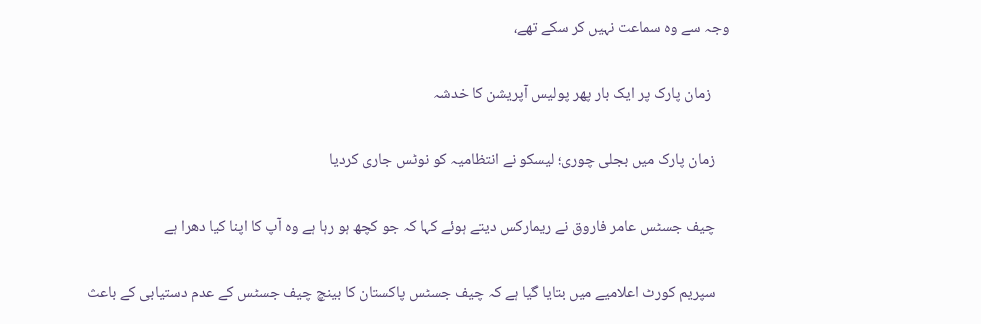وجہ سے وہ سماعت نہیں کر سکے تھے،

     زمان پارک پر ایک بار پھر پولیس آپریشن کا خدشہ

    زمان پارک میں بجلی چوری؛ لیسکو نے انتظامیہ کو نوٹس جاری کردیا

    چیف جسٹس عامر فاروق نے ریمارکس دیتے ہوئے کہا کہ جو کچھ ہو رہا ہے وہ آپ کا اپنا کیا دھرا ہے

    سپریم کورٹ اعلامیے میں بتایا گیا ہے کہ چیف جسٹس پاکستان کا بینچ چیف جسٹس کے عدم دستیابی کے باعث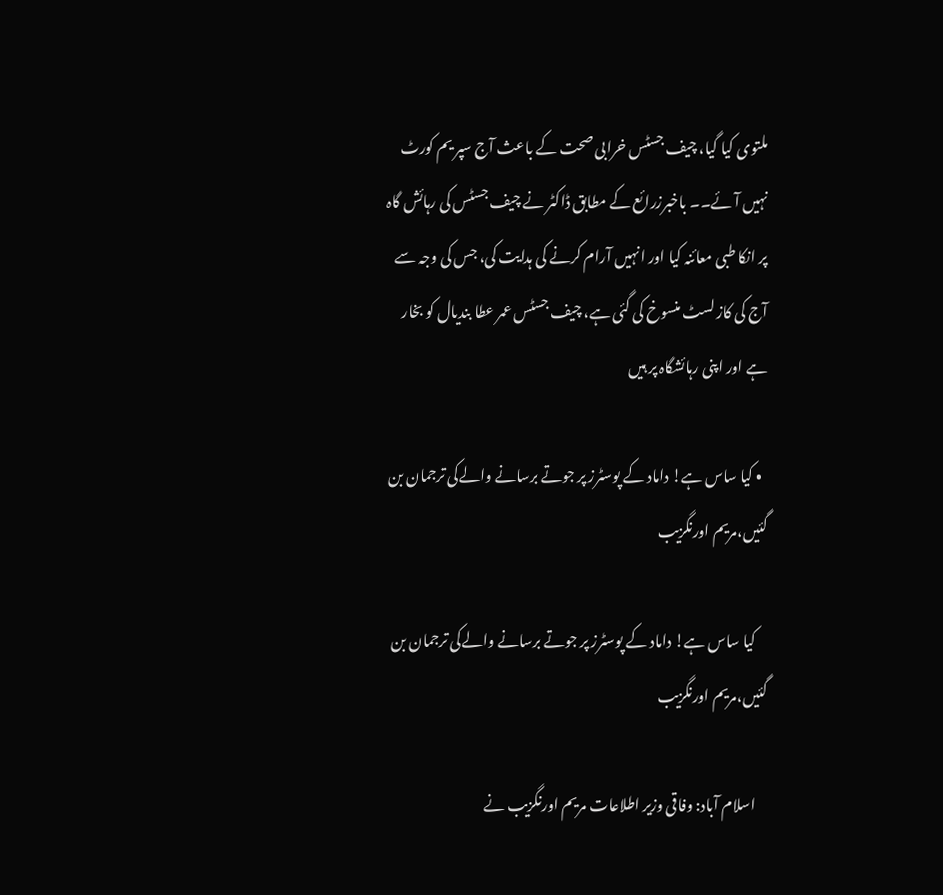ملتوی کیا گیا، چیف جسٹس خرابی صحت کے باعث آج سپر یم کورٹ نہیں آئے۔۔ باخبرزرائع کے مطابق ڈاکٹر نے چیف جسٹس کی رہائش گاہ پر انکا طبی معائنہ کیا اور انہیں آرام کرنے کی ہدایت کی، جس کی وجہ سے آج کی کاز لسٹ منسوخ کی گئی ہے، چیف جسٹس عمر عطا بندیال کو بخار ہے اور اپنی رہائشگاہ پر ہیں

  • کیا ساس ہے! داماد کے پوسٹرز پر جوتے برسانے والےکی ترجمان بن گئیں،مریم اورنگزیب

    کیا ساس ہے! داماد کے پوسٹرز پر جوتے برسانے والےکی ترجمان بن گئیں،مریم اورنگزیب

    اسلام آباد: وفاقی وزیر اطلاعات مریم اورنگزیب نے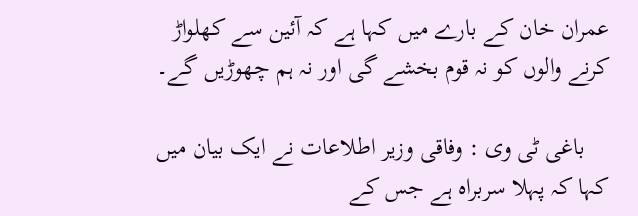عمران خان کے بارے میں کہا ہے کہ آئین سے کھلواڑ کرنے والوں کو نہ قوم بخشے گی اور نہ ہم چھوڑیں گے۔

    باغی ٹی وی : وفاقی وزیر اطلاعات نے ایک بیان میں کہا کہ پہلا سربراہ ہے جس کے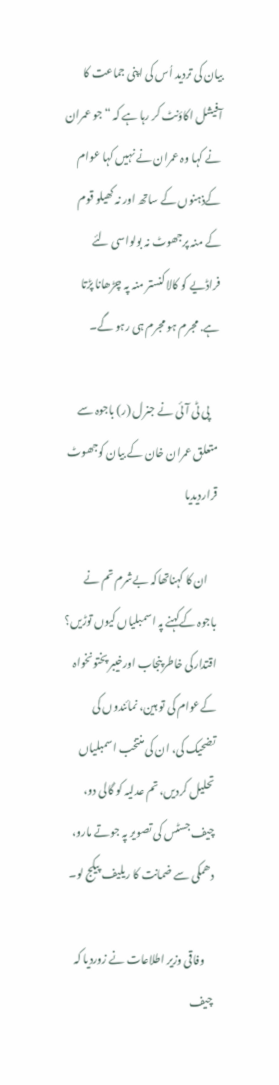بیان کی تردید اُس کی اپنی جماعت کا آفیشل اکاؤنٹ کر رہا ہے کہ “جو عمران نے کہا وہ عمران نے نہیں کہا عوام کےذہنوں کے ساتھ اور نہ کھیلو قوم کے منہ پرجھوٹ نہ بولواسی لئے فراڈیے کو کالا کنستر منہ پہ چڑھانا پڑتا ہے. مجرم ہو مجرم ہی رہو گے۔

    پی ٹی آئی نے جنرل (ر) باجوہ سے متعلق عمران خان کے بیان کوجھوٹ قراردیدیا

    ان کا کہناتھاکہ بےشرم تم نے باجوہ کےکہنے پہ اسمبلیاں کیوں توڑیں؟ اقتدارکی خاطرپنجاب اورخیبر پختونخواہ کےعوام کی تو ہین، نمائندوں کی تضحیک کی، ان کی منتخب اسمبلیاں تحلیل کردیں، تم عدلیہ کو گالی دو، چیف جسٹس کی تصویر پہ جوتے مارو، دھمکی سے ضمانت کا ریلیف پیکج لو۔

    وفاقی وزیر اطلاعات نے زوردیا کہ چیف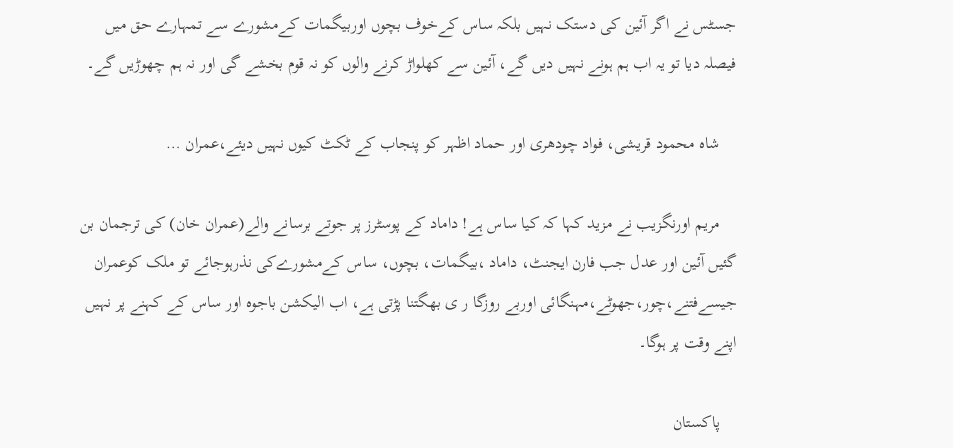جسٹس نے اگر آئین کی دستک نہیں بلکہ ساس کےخوف بچوں اوربیگمات کےمشورے سے تمہارے حق میں فیصلہ دیا تو یہ اب ہم ہونے نہیں دیں گے، آئین سے کھلواڑ کرنے والوں کو نہ قوم بخشے گی اور نہ ہم چھوڑیں گے۔

    شاہ محمود قریشی، فواد چودھری اور حماد اظہر کو پنجاب کے ٹکٹ کیوں نہیں دیئے،عمران …

    مریم اورنگزیب نے مزید کہا کہ کیا ساس ہے! داماد کے پوسٹرز پر جوتے برسانے والے(عمران خان) کی ترجمان بن گئیں آئین اور عدل جب فارن ایجنٹ، داماد ،بیگمات، بچوں، ساس کےمشورےکی نذرہوجائے تو ملک کوعمران جیسےفتنے،چور،جھوٹے،مہنگائی اوربے روزگا ر ی بھگتنا پڑتی ہے، اب الیکشن باجوہ اور ساس کے کہنے پر نہیں اپنے وقت پر ہوگا۔

    پاکستان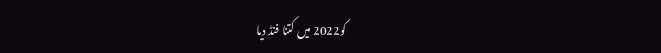کو2022 میں کتنا فنڈ دیا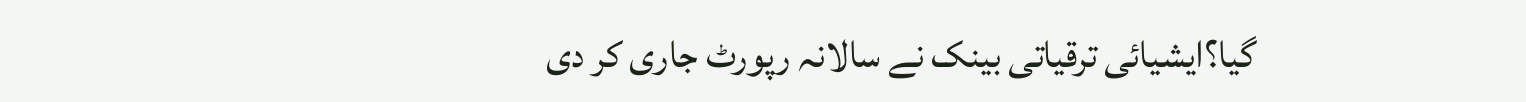گیا؟ایشیائی ترقیاتی بینک نے سالانہ رپورٹ جاری کر دی